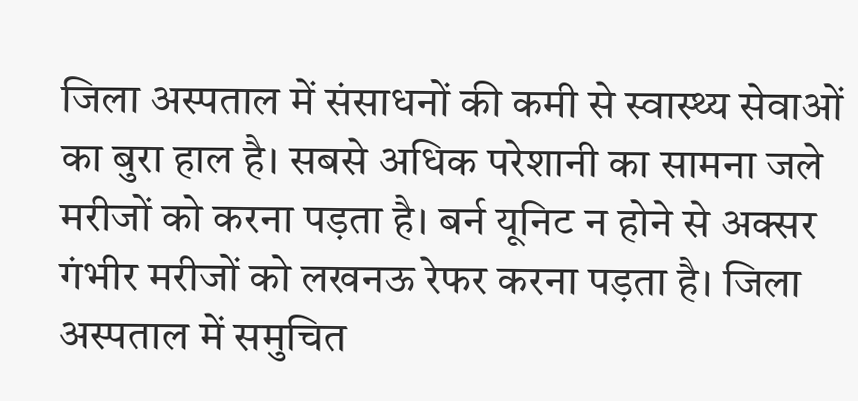जिला अस्पताल में संसाधनों की कमी से स्वास्थ्य सेवाओं का बुरा हाल है। सबसे अधिक परेशानी का सामना जले मरीजों को करना पड़ता है। बर्न यूनिट न होने से अक्सर गंभीर मरीजों को लखनऊ रेफर करना पड़ता है। जिला अस्पताल में समुचित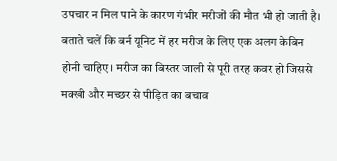उपचार न मिल पाने के कारण गंभीर मरीजों की मौत भी हो जाती है।
बताते चलें कि बर्न यूनिट में हर मरीज के लिए एक अलग केबिन होनी चाहिए। मरीज का बिस्तर जाली से पूरी तरह कवर हो जिससे मक्खी और मच्छर से पीड़ित का बचाव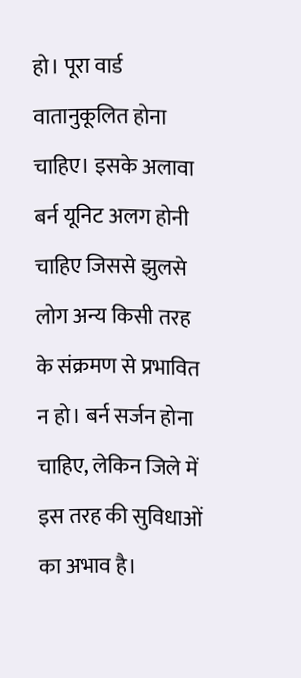हो। पूरा वार्ड वातानुकूलित होना चाहिए। इसके अलावा बर्न यूनिट अलग होनी चाहिए जिससे झुलसे लोग अन्य किसी तरह के संक्रमण से प्रभावित न हो। बर्न सर्जन होना चाहिए, लेकिन जिले में इस तरह की सुविधाओं का अभाव है।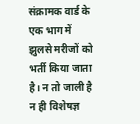संक्रामक वार्ड के एक भाग में झुलसे मरीजों को भर्ती किया जाता है। न तो जाली है न ही विशेषज्ञ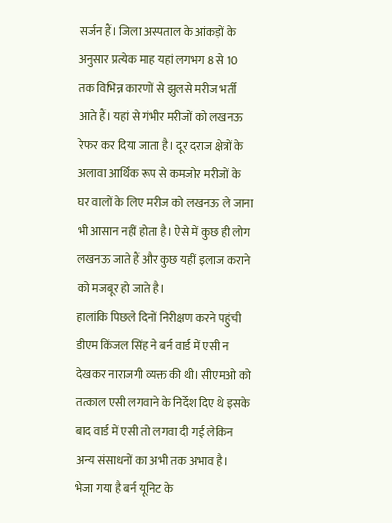सर्जन हैं। जिला अस्पताल के आंकड़ों के अनुसार प्रत्येक माह यहां लगभग 8 से 10 तक विभिन्न कारणों से झुलसे मरीज भर्ती आते हैं। यहां से गंभीर मरीजों को लखनऊ रेफर कर दिया जाता है। दूर दराज क्षेत्रों के अलावा आर्थिक रूप से कमजोर मरीजों के घर वालों के लिए मरीज को लखनऊ ले जाना भी आसान नहीं होता है। ऐसे में कुछ ही लोग लखनऊ जाते हैं और कुछ यहीं इलाज कराने को मजबूर हो जाते है।
हालांकि पिछले दिनों निरीक्षण करने पहुंची डीएम किंजल सिंह ने बर्न वार्ड में एसी न देखकर नाराजगी व्यक्त की थी। सीएमओ को तत्काल एसी लगवाने के निर्देश दिए थे इसके बाद वार्ड में एसी तो लगवा दी गई लेकिन अन्य संसाधनों का अभी तक अभाव है।
भेजा गया है बर्न यूनिट के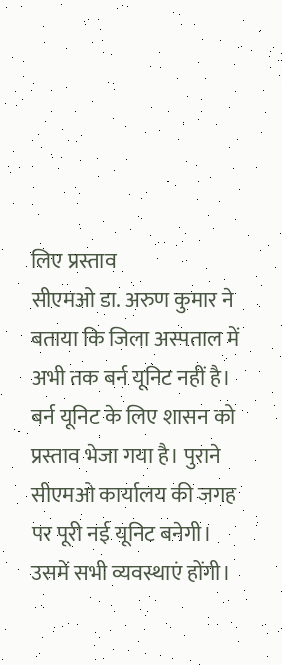लिए प्रस्ताव
सीएमओ डा. अरुण कुमार ने बताया कि जिला अस्पताल में अभी तक बर्न यूनिट नहीं है। बर्न यूनिट के लिए शासन को प्रस्ताव भेजा गया है। पुराने सीएमओ कार्यालय की जगह पर पूरी नई यूनिट बनेगी। उसमें सभी व्यवस्थाएं होंगी।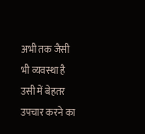अभी तक जैसी भी व्यवस्था है उसी में बेहतर उपचार करने का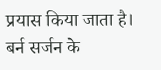प्रयास किया जाता है। बर्न सर्जन के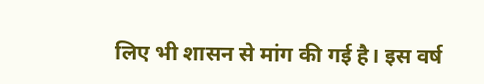लिए भी शासन से मांग की गई है। इस वर्ष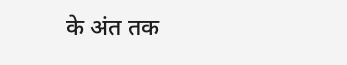के अंत तक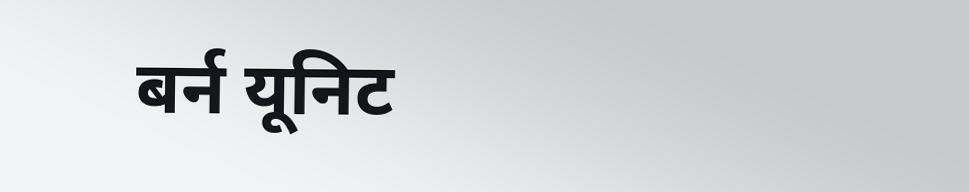बर्न यूनिट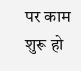पर काम शुरू हो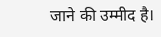जाने की उम्मीद है।